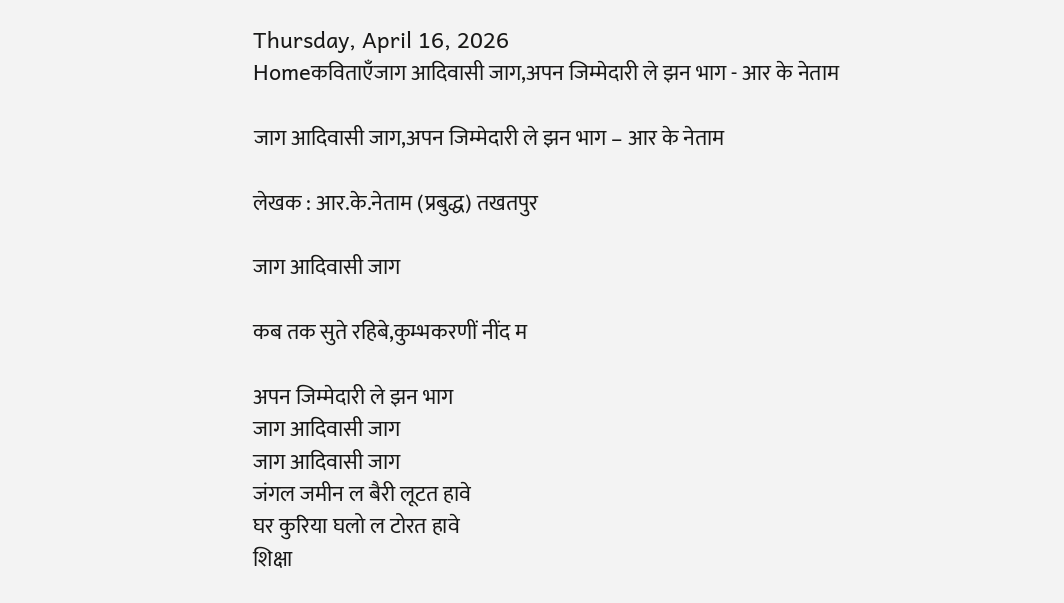Thursday, April 16, 2026
Homeकविताएँजाग आदिवासी जाग,अपन जिम्मेदारी ले झन भाग - आर के नेताम

जाग आदिवासी जाग,अपन जिम्मेदारी ले झन भाग – आर के नेताम

लेखक : आर.के.नेताम (प्रबुद्ध) तखतपुर

जाग आदिवासी जाग

कब तक सुते रहिबे,कुम्भकरणीं नींद म

अपन जिम्मेदारी ले झन भाग
जाग आदिवासी जाग
जाग आदिवासी जाग
जंगल जमीन ल बैरी लूटत हावे
घर कुरिया घलो ल टोरत हावे
शिक्षा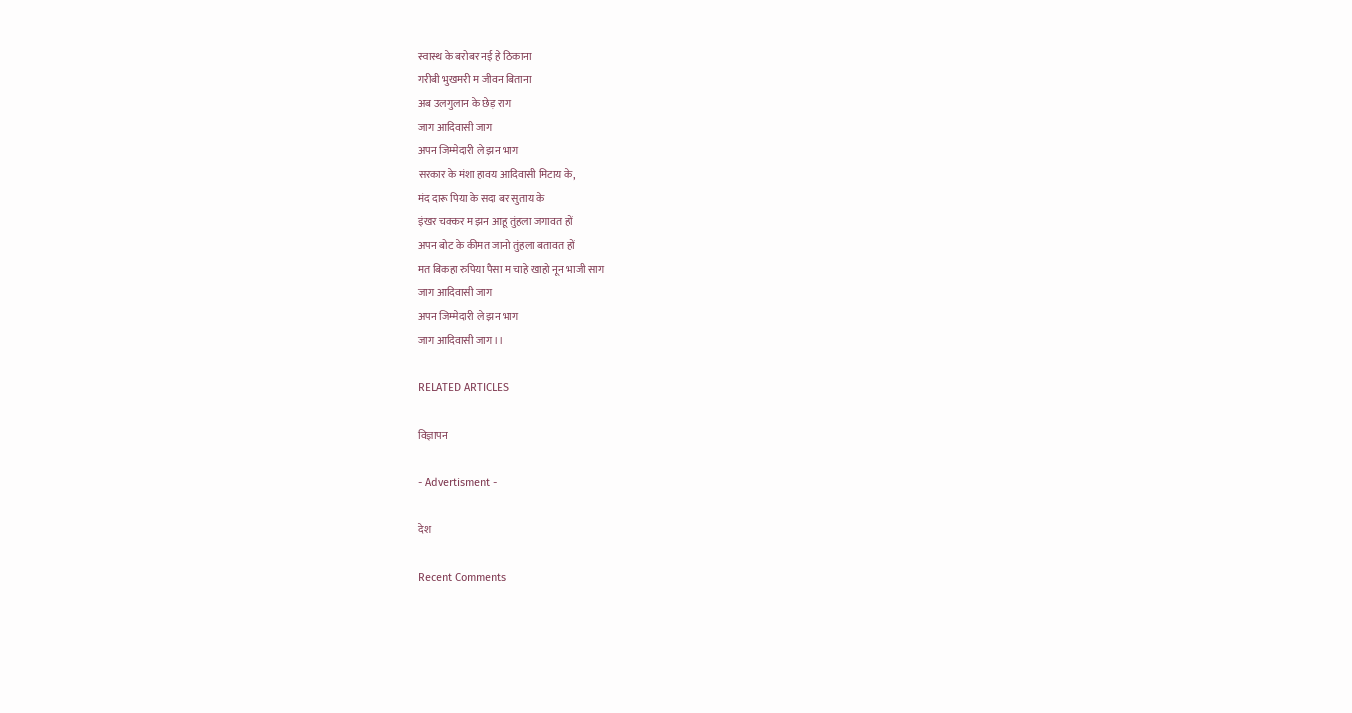स्वास्थ के बरोबर नई हे ठिकाना
गरीबी भुखमरी म जीवन बिताना
अब उलगुलान के छेड़ राग
जाग आदिवासी जाग
अपन जिम्मेदारी ले झन भाग
सरकार के मंशा हावय आदिवासी मिटाय के,
मंद दारू पिया के सदा बर सुताय के
इंखर चक्कर म झन आहू तुंहला जगावत हों
अपन बोट के कीमत जानो तुंहला बतावत हों
मत बिकहा रुपिया पैसा म चाहे खाहो नून भाजी साग
जाग आदिवासी जाग
अपन जिम्मेदारी ले झन भाग
जाग आदिवासी जाग ।।

RELATED ARTICLES

विज्ञापन

- Advertisment -

देश

Recent Comments